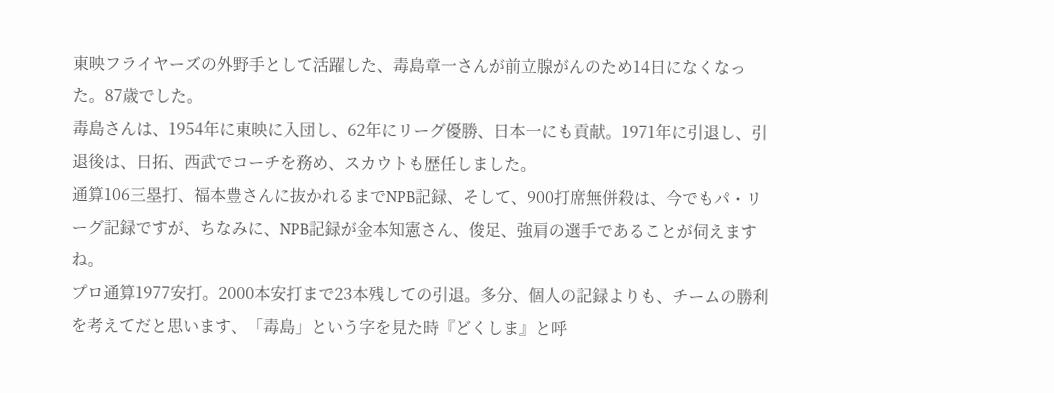東映フライヤーズの外野手として活躍した、毒島章一さんが前立腺がんのため14日になくなった。87歳でした。
毒島さんは、1954年に東映に入団し、62年にリーグ優勝、日本一にも貢献。1971年に引退し、引退後は、日拓、西武でコーチを務め、スカウトも歴任しました。
通算106三塁打、福本豊さんに抜かれるまでNPB記録、そして、900打席無併殺は、今でもパ・リーグ記録ですが、ちなみに、NPB記録が金本知憲さん、俊足、強肩の選手であることが伺えますね。
プロ通算1977安打。2000本安打まで23本残しての引退。多分、個人の記録よりも、チームの勝利を考えてだと思います、「毒島」という字を見た時『どくしま』と呼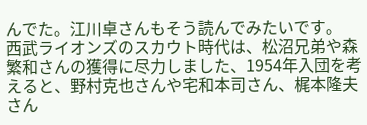んでた。江川卓さんもそう読んでみたいです。
西武ライオンズのスカウト時代は、松沼兄弟や森繁和さんの獲得に尽力しました、1954年入団を考えると、野村克也さんや宅和本司さん、梶本隆夫さん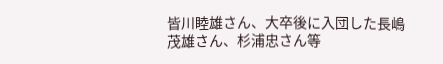皆川睦雄さん、大卒後に入団した長嶋茂雄さん、杉浦忠さん等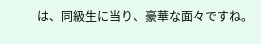は、同級生に当り、豪華な面々ですね。